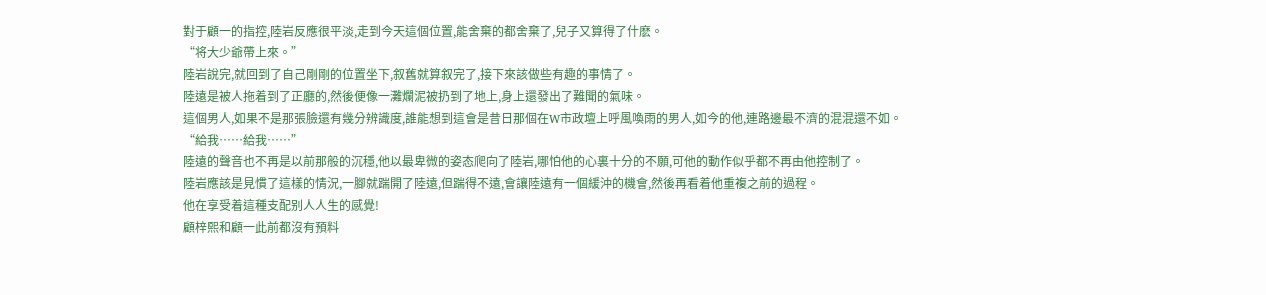對于顧一的指控,陸岩反應很平淡,走到今天這個位置,能舍棄的都舍棄了,兒子又算得了什麽。
“将大少爺帶上來。”
陸岩說完,就回到了自己剛剛的位置坐下,叙舊就算叙完了,接下來該做些有趣的事情了。
陸遠是被人拖着到了正廳的,然後便像一灘爛泥被扔到了地上,身上還發出了難聞的氣味。
這個男人,如果不是那張臉還有幾分辨識度,誰能想到這會是昔日那個在W市政壇上呼風喚雨的男人,如今的他,連路邊最不濟的混混還不如。
“給我……給我……”
陸遠的聲音也不再是以前那般的沉穩,他以最卑微的姿态爬向了陸岩,哪怕他的心裏十分的不願,可他的動作似乎都不再由他控制了。
陸岩應該是見慣了這樣的情況,一腳就踹開了陸遠,但踹得不遠,會讓陸遠有一個緩沖的機會,然後再看着他重複之前的過程。
他在享受着這種支配别人人生的感覺!
顧梓熙和顧一此前都沒有預料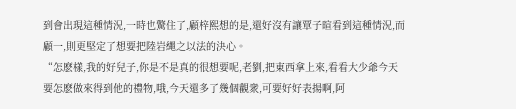到會出現這種情況,一時也驚住了,顧梓熙想的是,還好沒有讓覃子暄看到這種情況,而顧一,則更堅定了想要把陸岩繩之以法的決心。
“怎麽樣,我的好兒子,你是不是真的很想要呢,老劉,把東西拿上來,看看大少爺今天要怎麽做來得到他的禮物,哦,今天還多了幾個觀衆,可要好好表揚啊,阿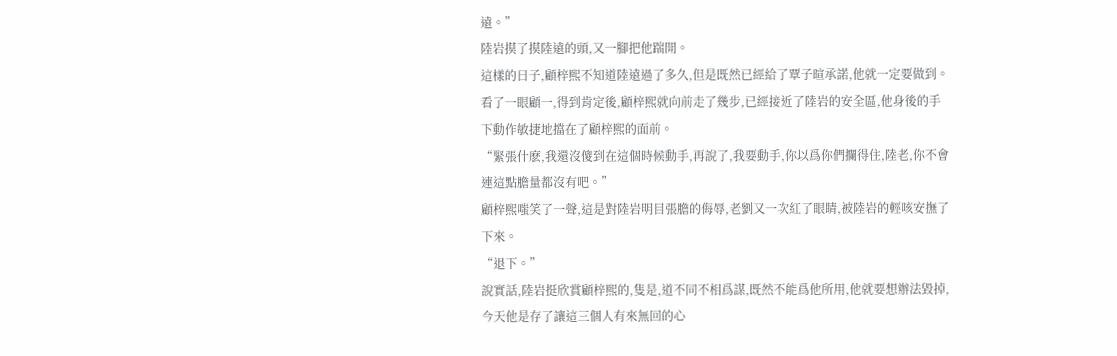遠。”
陸岩摸了摸陸遠的頭,又一腳把他踹開。
這樣的日子,顧梓熙不知道陸遠過了多久,但是既然已經給了覃子暄承諾,他就一定要做到。
看了一眼顧一,得到肯定後,顧梓熙就向前走了幾步,已經接近了陸岩的安全區,他身後的手下動作敏捷地擋在了顧梓熙的面前。
“緊張什麽,我還沒傻到在這個時候動手,再說了,我要動手,你以爲你們攔得住,陸老,你不會連這點膽量都沒有吧。”
顧梓熙嗤笑了一聲,這是對陸岩明目張膽的侮辱,老劉又一次紅了眼睛,被陸岩的輕咳安撫了下來。
“退下。”
說實話,陸岩挺欣賞顧梓熙的,隻是,道不同不相爲謀,既然不能爲他所用,他就要想辦法毀掉,今天他是存了讓這三個人有來無回的心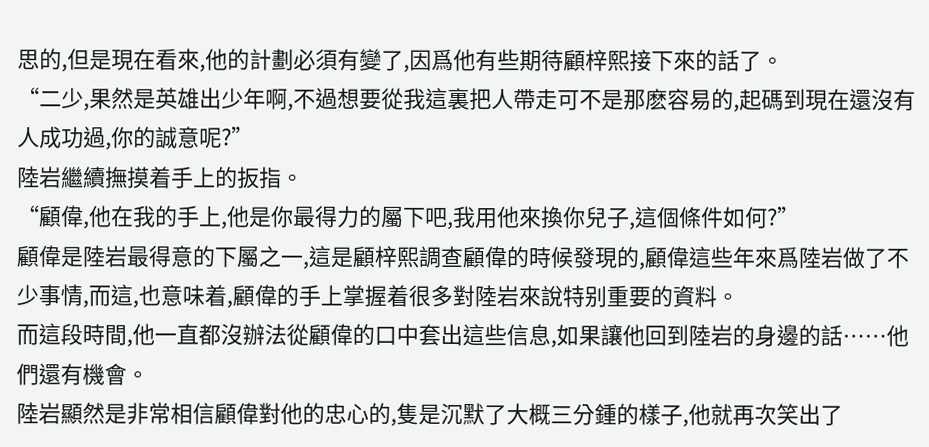思的,但是現在看來,他的計劃必須有變了,因爲他有些期待顧梓熙接下來的話了。
“二少,果然是英雄出少年啊,不過想要從我這裏把人帶走可不是那麽容易的,起碼到現在還沒有人成功過,你的誠意呢?”
陸岩繼續撫摸着手上的扳指。
“顧偉,他在我的手上,他是你最得力的屬下吧,我用他來換你兒子,這個條件如何?”
顧偉是陸岩最得意的下屬之一,這是顧梓熙調查顧偉的時候發現的,顧偉這些年來爲陸岩做了不少事情,而這,也意味着,顧偉的手上掌握着很多對陸岩來說特别重要的資料。
而這段時間,他一直都沒辦法從顧偉的口中套出這些信息,如果讓他回到陸岩的身邊的話……他們還有機會。
陸岩顯然是非常相信顧偉對他的忠心的,隻是沉默了大概三分鍾的樣子,他就再次笑出了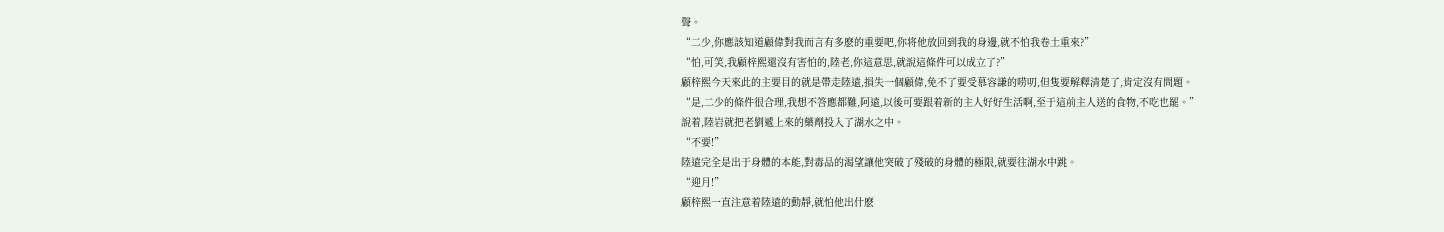聲。
“二少,你應該知道顧偉對我而言有多麽的重要吧,你将他放回到我的身邊,就不怕我卷土重來?”
“怕,可笑,我顧梓熙還沒有害怕的,陸老,你這意思,就說這條件可以成立了?”
顧梓熙今天來此的主要目的就是帶走陸遠,損失一個顧偉,免不了要受慕容謙的唠叨,但隻要解釋清楚了,肯定沒有問題。
“是,二少的條件很合理,我想不答應都難,阿遠,以後可要跟着新的主人好好生活啊,至于這前主人送的食物,不吃也罷。”
說着,陸岩就把老劉遞上來的藥劑投入了湖水之中。
“不要!”
陸遠完全是出于身體的本能,對毒品的渴望讓他突破了殘破的身體的極限,就要往湖水中跳。
“迎月!”
顧梓熙一直注意着陸遠的動靜,就怕他出什麽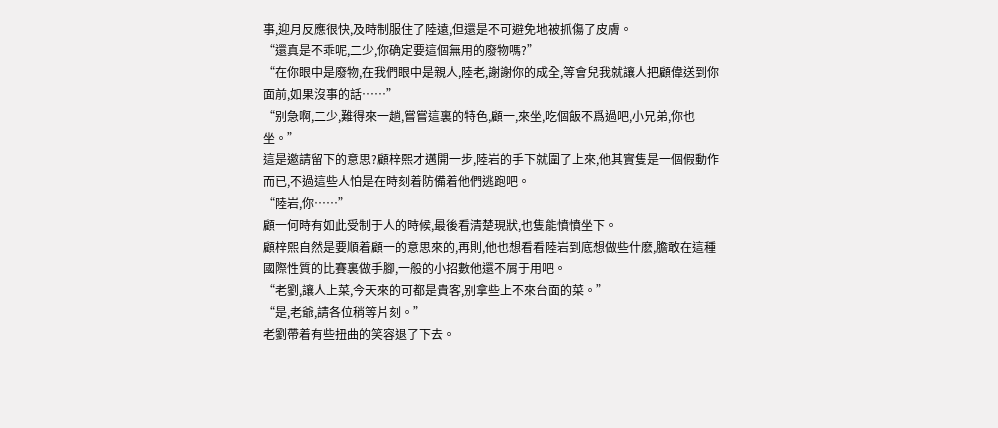事,迎月反應很快,及時制服住了陸遠,但還是不可避免地被抓傷了皮膚。
“還真是不乖呢,二少,你确定要這個無用的廢物嗎?”
“在你眼中是廢物,在我們眼中是親人,陸老,謝謝你的成全,等會兒我就讓人把顧偉送到你面前,如果沒事的話……”
“别急啊,二少,難得來一趟,嘗嘗這裏的特色,顧一,來坐,吃個飯不爲過吧,小兄弟,你也坐。”
這是邀請留下的意思?顧梓熙才邁開一步,陸岩的手下就圍了上來,他其實隻是一個假動作而已,不過這些人怕是在時刻着防備着他們逃跑吧。
“陸岩,你……”
顧一何時有如此受制于人的時候,最後看清楚現狀,也隻能憤憤坐下。
顧梓熙自然是要順着顧一的意思來的,再則,他也想看看陸岩到底想做些什麽,膽敢在這種國際性質的比賽裏做手腳,一般的小招數他還不屑于用吧。
“老劉,讓人上菜,今天來的可都是貴客,别拿些上不來台面的菜。”
“是,老爺,請各位稍等片刻。”
老劉帶着有些扭曲的笑容退了下去。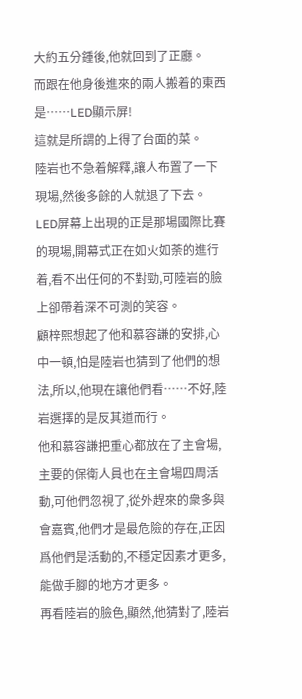大約五分鍾後,他就回到了正廳。
而跟在他身後進來的兩人搬着的東西是……LED顯示屏!
這就是所謂的上得了台面的菜。
陸岩也不急着解釋,讓人布置了一下現場,然後多餘的人就退了下去。
LED屏幕上出現的正是那場國際比賽的現場,開幕式正在如火如荼的進行着,看不出任何的不對勁,可陸岩的臉上卻帶着深不可測的笑容。
顧梓熙想起了他和慕容謙的安排,心中一頓,怕是陸岩也猜到了他們的想法,所以,他現在讓他們看……不好,陸岩選擇的是反其道而行。
他和慕容謙把重心都放在了主會場,主要的保衛人員也在主會場四周活動,可他們忽視了,從外趕來的衆多與會嘉賓,他們才是最危險的存在,正因爲他們是活動的,不穩定因素才更多,能做手腳的地方才更多。
再看陸岩的臉色,顯然,他猜對了,陸岩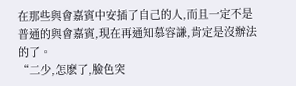在那些與會嘉賓中安插了自己的人,而且一定不是普通的與會嘉賓,現在再通知慕容謙,肯定是沒辦法的了。
“二少,怎麽了,臉色突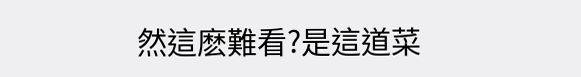然這麽難看?是這道菜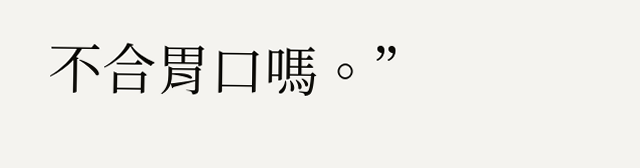不合胃口嗎。”